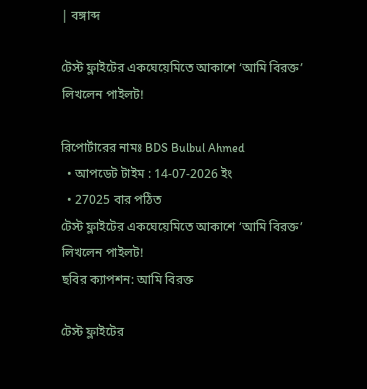| বঙ্গাব্দ

টেস্ট ফ্লাইটের একঘেয়েমিতে আকাশে ‘আমি বিরক্ত’ লিখলেন পাইলট!

রিপোর্টারের নামঃ BDS Bulbul Ahmed
  • আপডেট টাইম : 14-07-2026 ইং
  • 27025 বার পঠিত
টেস্ট ফ্লাইটের একঘেয়েমিতে আকাশে ‘আমি বিরক্ত’ লিখলেন পাইলট!
ছবির ক্যাপশন: আমি বিরক্ত

টেস্ট ফ্লাইটের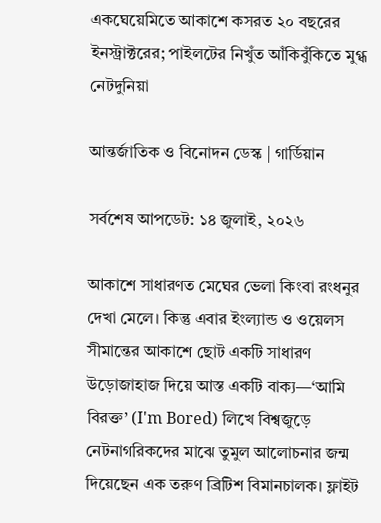একঘেয়েমিতে আকাশে কসরত ২০ বছরের ইনস্ট্রাক্টরের; পাইলটের নিখুঁত আঁকিবুঁকিতে মুগ্ধ নেটদুনিয়া

আন্তর্জাতিক ও বিনোদন ডেস্ক | গার্ডিয়ান

সর্বশেষ আপডেট: ১৪ জুলাই, ২০২৬

আকাশে সাধারণত মেঘের ভেলা কিংবা রংধনুর দেখা মেলে। কিন্তু এবার ইংল্যান্ড ও ওয়েলস সীমান্তের আকাশে ছোট একটি সাধারণ উড়োজাহাজ দিয়ে আস্ত একটি বাক্য—‘আমি বিরক্ত’ (I'm Bored) লিখে বিশ্বজুড়ে নেটনাগরিকদের মাঝে তুমুল আলোচনার জন্ম দিয়েছেন এক তরুণ ব্রিটিশ বিমানচালক। ফ্লাইট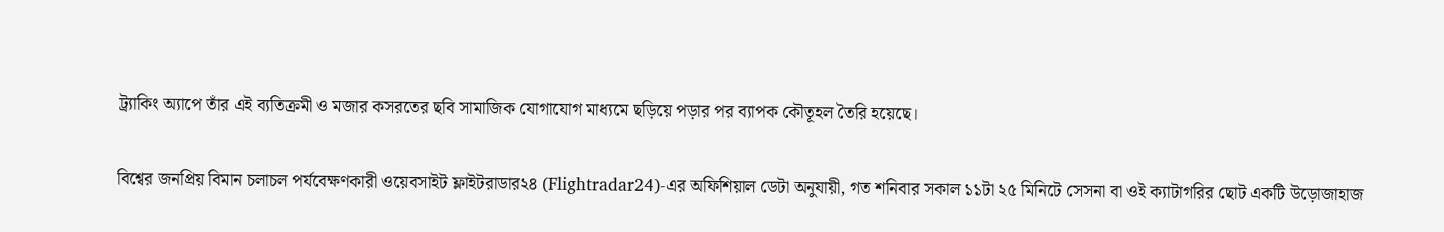ট্র্যাকিং অ্যাপে তাঁর এই ব্যতিক্রমী ও মজার কসরতের ছবি সামাজিক যোগাযোগ মাধ্যমে ছড়িয়ে পড়ার পর ব্যাপক কৌতূহল তৈরি হয়েছে।

বিশ্বের জনপ্রিয় বিমান চলাচল পর্যবেক্ষণকারী ওয়েবসাইট ফ্লাইটরাডার২৪ (Flightradar24)-এর অফিশিয়াল ডেটা অনুযায়ী, গত শনিবার সকাল ১১টা ২৫ মিনিটে সেসনা বা ওই ক্যাটাগরির ছোট একটি উড়োজাহাজ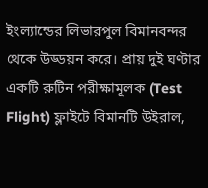ইংল্যান্ডের লিভারপুল বিমানবন্দর থেকে উড্ডয়ন করে। প্রায় দুই ঘণ্টার একটি রুটিন পরীক্ষামূলক (Test Flight) ফ্লাইটে বিমানটি উইরাল,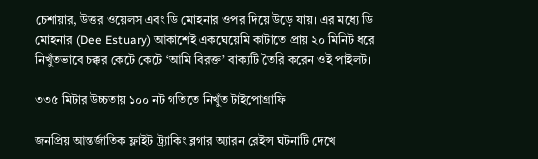চেশায়ার, উত্তর ওয়েলস এবং ডি মোহনার ওপর দিয়ে উড়ে যায়। এর মধ্যে ডি মোহনার (Dee Estuary) আকাশেই একঘেয়েমি কাটাতে প্রায় ২০ মিনিট ধরে নিখুঁতভাবে চক্কর কেটে কেটে ‘আমি বিরক্ত’ বাক্যটি তৈরি করেন ওই পাইলট।

৩৩৫ মিটার উচ্চতায় ১০০ নট গতিতে নিখুঁত টাইপোগ্রাফি

জনপ্রিয় আন্তর্জাতিক ফ্লাইট ট্র্যাকিং ব্লগার অ্যারন রেইন্স ঘটনাটি দেখে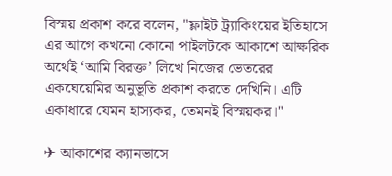বিস্ময় প্রকাশ করে বলেন, "ফ্লাইট ট্র্যাকিংয়ের ইতিহাসে এর আগে কখনো কোনো পাইলটকে আকাশে আক্ষরিক অর্থেই ‘আমি বিরক্ত’ লিখে নিজের ভেতরের একঘেয়েমির অনুভূতি প্রকাশ করতে দেখিনি। এটি একাধারে যেমন হাস্যকর, তেমনই বিস্ময়কর।"

✈ আকাশের ক্যানভাসে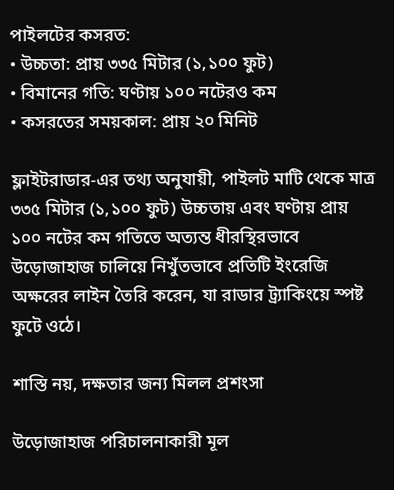পাইলটের কসরত:
• উচ্চতা: প্রায় ৩৩৫ মিটার (১,১০০ ফুট)
• বিমানের গতি: ঘণ্টায় ১০০ নটেরও কম
• কসরতের সময়কাল: প্রায় ২০ মিনিট

ফ্লাইটরাডার-এর তথ্য অনুযায়ী, পাইলট মাটি থেকে মাত্র ৩৩৫ মিটার (১,১০০ ফুট) উচ্চতায় এবং ঘণ্টায় প্রায় ১০০ নটের কম গতিতে অত্যন্ত ধীরস্থিরভাবে উড়োজাহাজ চালিয়ে নিখুঁতভাবে প্রতিটি ইংরেজি অক্ষরের লাইন তৈরি করেন, যা রাডার ট্র্যাকিংয়ে স্পষ্ট ফুটে ওঠে।

শাস্তি নয়, দক্ষতার জন্য মিলল প্রশংসা

উড়োজাহাজ পরিচালনাকারী মূল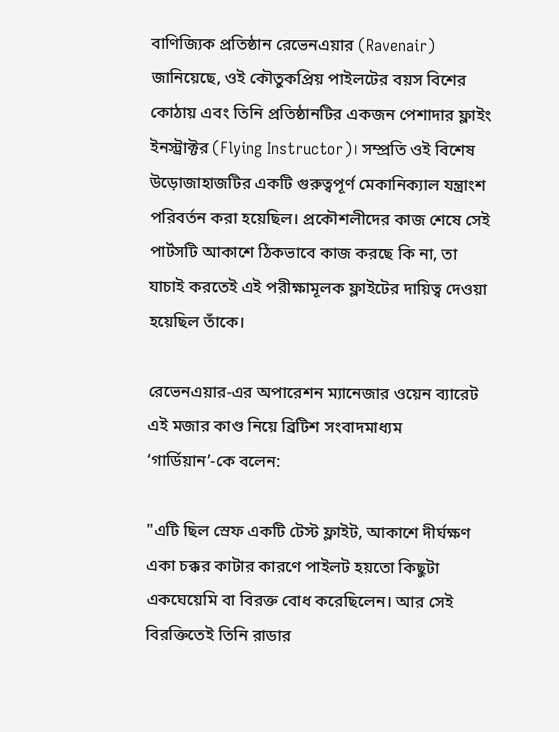বাণিজ্যিক প্রতিষ্ঠান রেভেনএয়ার (Ravenair) জানিয়েছে, ওই কৌতুকপ্রিয় পাইলটের বয়স বিশের কোঠায় এবং তিনি প্রতিষ্ঠানটির একজন পেশাদার ফ্লাইং ইনস্ট্রাক্টর (Flying Instructor)। সম্প্রতি ওই বিশেষ উড়োজাহাজটির একটি গুরুত্বপূর্ণ মেকানিক্যাল যন্ত্রাংশ পরিবর্তন করা হয়েছিল। প্রকৌশলীদের কাজ শেষে সেই পার্টসটি আকাশে ঠিকভাবে কাজ করছে কি না, তা যাচাই করতেই এই পরীক্ষামূলক ফ্লাইটের দায়িত্ব দেওয়া হয়েছিল তাঁকে।

রেভেনএয়ার-এর অপারেশন ম্যানেজার ওয়েন ব্যারেট এই মজার কাণ্ড নিয়ে ব্রিটিশ সংবাদমাধ্যম ‘গার্ডিয়ান’-কে বলেন:

"এটি ছিল স্রেফ একটি টেস্ট ফ্লাইট, আকাশে দীর্ঘক্ষণ একা চক্কর কাটার কারণে পাইলট হয়তো কিছুটা একঘেয়েমি বা বিরক্ত বোধ করেছিলেন। আর সেই বিরক্তিতেই তিনি রাডার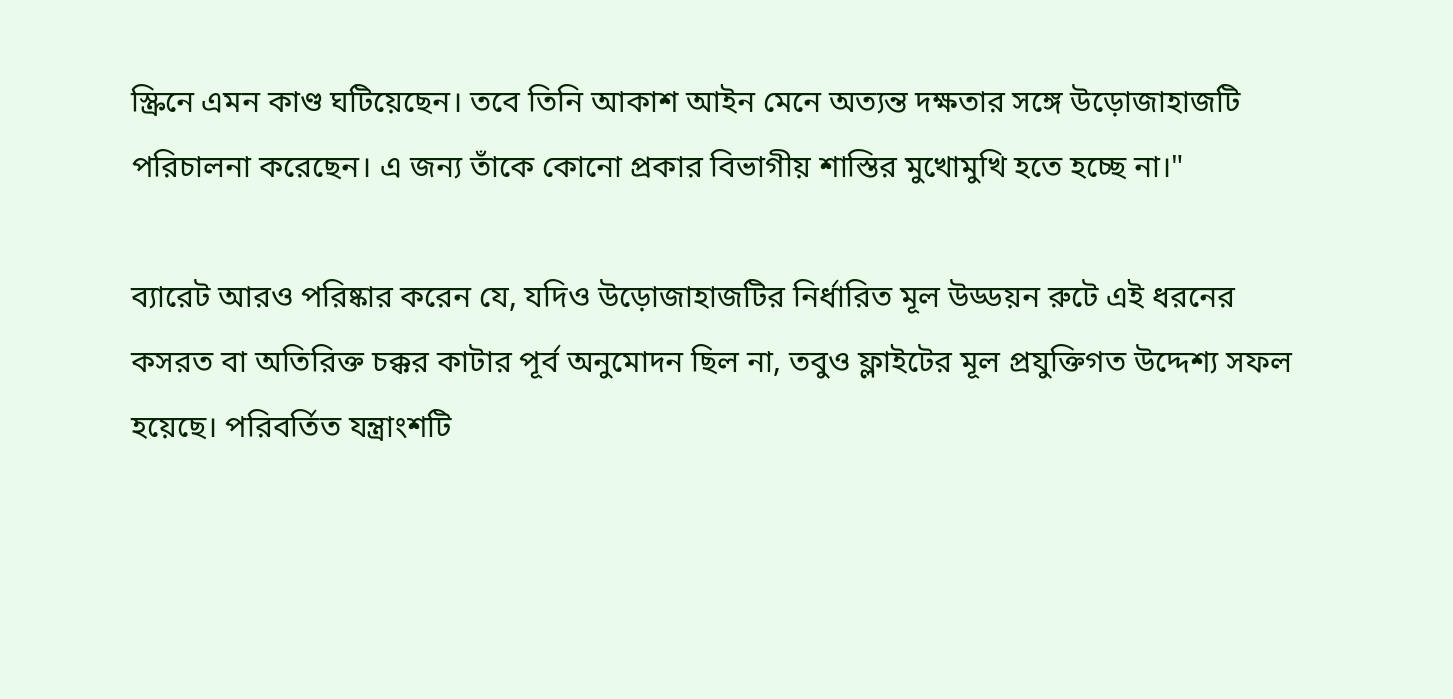স্ক্রিনে এমন কাণ্ড ঘটিয়েছেন। তবে তিনি আকাশ আইন মেনে অত্যন্ত দক্ষতার সঙ্গে উড়োজাহাজটি পরিচালনা করেছেন। এ জন্য তাঁকে কোনো প্রকার বিভাগীয় শাস্তির মুখোমুখি হতে হচ্ছে না।"

ব্যারেট আরও পরিষ্কার করেন যে, যদিও উড়োজাহাজটির নির্ধারিত মূল উড্ডয়ন রুটে এই ধরনের কসরত বা অতিরিক্ত চক্কর কাটার পূর্ব অনুমোদন ছিল না, তবুও ফ্লাইটের মূল প্রযুক্তিগত উদ্দেশ্য সফল হয়েছে। পরিবর্তিত যন্ত্রাংশটি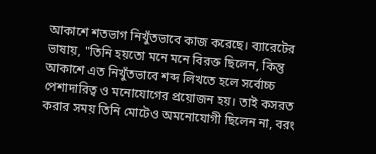আকাশে শতভাগ নিখুঁতভাবে কাজ করেছে। ব্যারেটের ভাষায়, "তিনি হয়তো মনে মনে বিরক্ত ছিলেন, কিন্তু আকাশে এত নিখুঁতভাবে শব্দ লিখতে হলে সর্বোচ্চ পেশাদারিত্ব ও মনোযোগের প্রয়োজন হয়। তাই কসরত করার সময় তিনি মোটেও অমনোযোগী ছিলেন না, বরং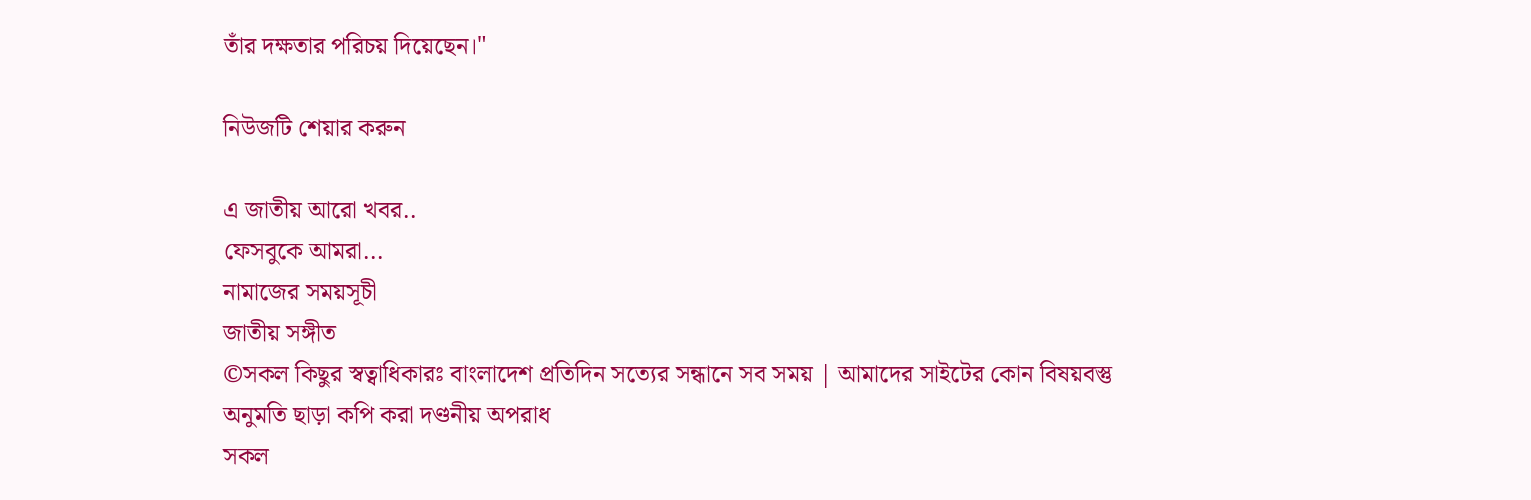তাঁর দক্ষতার পরিচয় দিয়েছেন।"

নিউজটি শেয়ার করুন

এ জাতীয় আরো খবর..
ফেসবুকে আমরা...
নামাজের সময়সূচী
জাতীয় সঙ্গীত
©সকল কিছুর স্বত্বাধিকারঃ বাংলাদেশ প্রতিদিন সত্যের সন্ধানে সব সময় | আমাদের সাইটের কোন বিষয়বস্তু অনুমতি ছাড়া কপি করা দণ্ডনীয় অপরাধ
সকল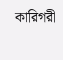কারিগরী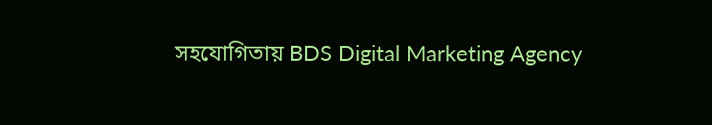সহযোগিতায় BDS Digital Marketing Agency